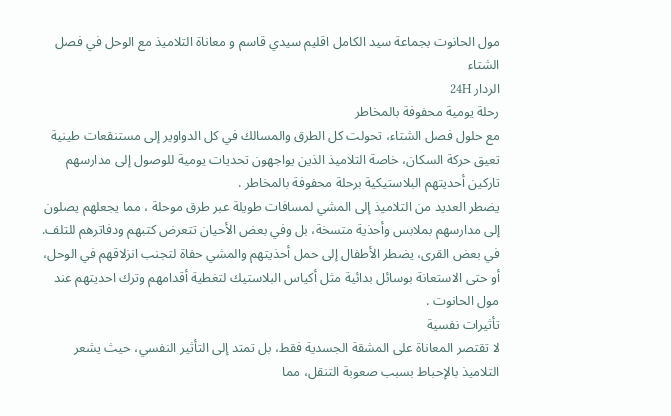مول الحانوت بجماعة سيد الكامل اقليم سيدي قاسم و معاناة التلاميذ مع الوحل في فصل الشتاء
الردار 24H
رحلة يومية محفوفة بالمخاطر
مع حلول فصل الشتاء، تحولت كل الطرق والمسالك في كل الدواوير إلى مستنقعات طينية تعيق حركة السكان، خاصة التلاميذ الذين يواجهون تحديات يومية للوصول إلى مدارسهم تاركين أحديتهم البلاستيكية برحلة محفوفة بالمخاطر .
يضطر العديد من التلاميذ إلى المشي لمسافات طويلة عبر طرق موحلة ، مما يجعلهم يصلون إلى مدارسهم بملابس وأحذية متسخة، بل وفي بعض الأحيان تتعرض كتبهم ودفاترهم للتلف. في بعض القرى، يضطر الأطفال إلى حمل أحذيتهم والمشي حفاة لتجنب انزلاقهم في الوحل، أو حتى الاستعانة بوسائل بدائية مثل أكياس البلاستيك لتغطية أقدامهم وترك احديتهم عند مول الحانوت .
تأثيرات نفسية
لا تقتصر المعاناة على المشقة الجسدية فقط، بل تمتد إلى التأثير النفسي، حيث يشعر التلاميذ بالإحباط بسبب صعوبة التنقل، مما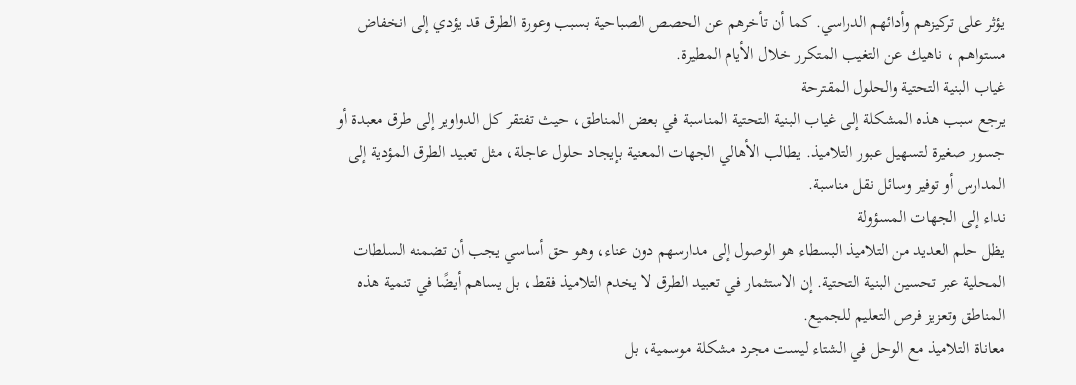يؤثر على تركيزهم وأدائهم الدراسي. كما أن تأخرهم عن الحصص الصباحية بسبب وعورة الطرق قد يؤدي إلى انخفاض مستواهم ، ناهيك عن التغيب المتكرر خلال الأيام المطيرة.
غياب البنية التحتية والحلول المقترحة
يرجع سبب هذه المشكلة إلى غياب البنية التحتية المناسبة في بعض المناطق، حيث تفتقر كل الدواوير إلى طرق معبدة أو جسور صغيرة لتسهيل عبور التلاميذ. يطالب الأهالي الجهات المعنية بإيجاد حلول عاجلة، مثل تعبيد الطرق المؤدية إلى المدارس أو توفير وسائل نقل مناسبة.
نداء إلى الجهات المسؤولة
يظل حلم العديد من التلاميذ البسطاء هو الوصول إلى مدارسهم دون عناء، وهو حق أساسي يجب أن تضمنه السلطات المحلية عبر تحسين البنية التحتية. إن الاستثمار في تعبيد الطرق لا يخدم التلاميذ فقط، بل يساهم أيضًا في تنمية هذه المناطق وتعزيز فرص التعليم للجميع.
معاناة التلاميذ مع الوحل في الشتاء ليست مجرد مشكلة موسمية، بل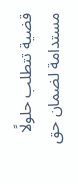قضية تتطلب حلولًا مستدامة لضمان حق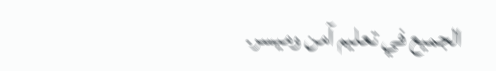الجميع في تعليم آمن وميسر.